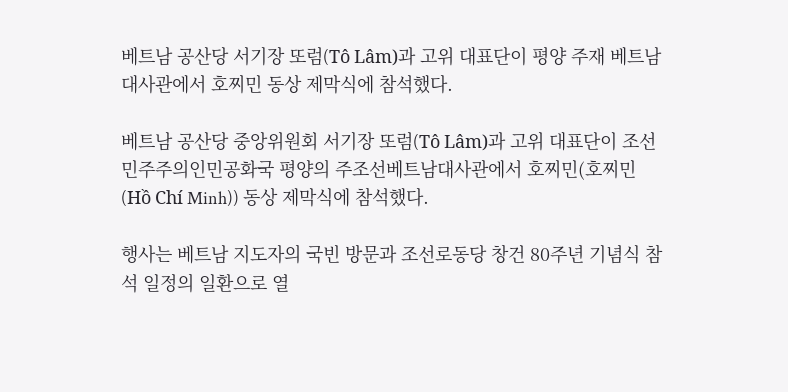베트남 공산당 서기장 또럼(Tô Lâm)과 고위 대표단이 평양 주재 베트남 대사관에서 호찌민 동상 제막식에 참석했다.

베트남 공산당 중앙위원회 서기장 또럼(Tô Lâm)과 고위 대표단이 조선민주주의인민공화국 평양의 주조선베트남대사관에서 호찌민(호찌민(Hồ Chí Minh)) 동상 제막식에 참석했다.

행사는 베트남 지도자의 국빈 방문과 조선로동당 창건 80주년 기념식 참석 일정의 일환으로 열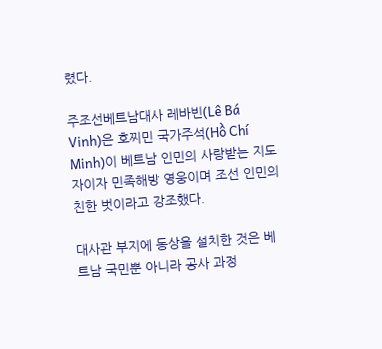렸다.

주조선베트남대사 레바빈(Lê Bá Vinh)은 호찌민 국가주석(Hồ Chí Minh)이 베트남 인민의 사랑받는 지도자이자 민족해방 영웅이며 조선 인민의 친한 벗이라고 강조했다.

대사관 부지에 동상을 설치한 것은 베트남 국민뿐 아니라 공사 과정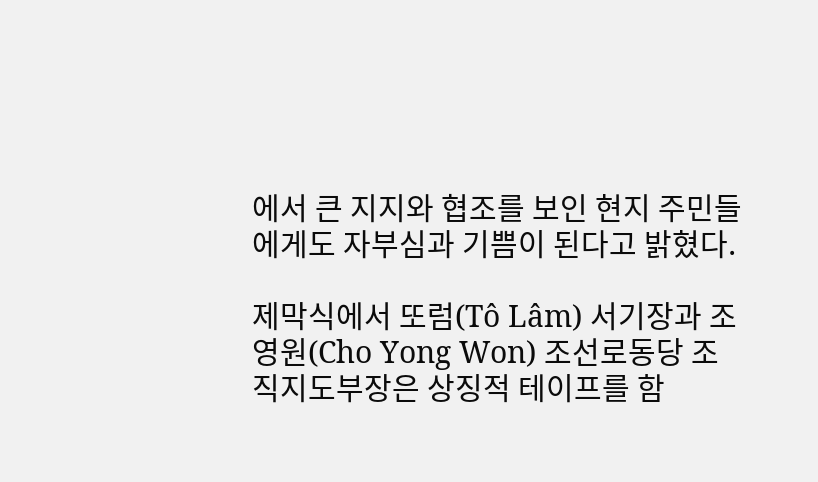에서 큰 지지와 협조를 보인 현지 주민들에게도 자부심과 기쁨이 된다고 밝혔다.

제막식에서 또럼(Tô Lâm) 서기장과 조영원(Cho Yong Won) 조선로동당 조직지도부장은 상징적 테이프를 함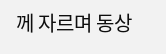께 자르며 동상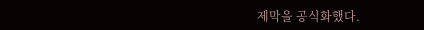제막을 공식화했다.